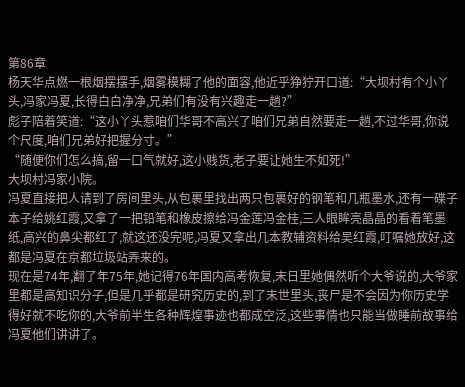第86章
杨天华点燃一根烟摆摆手,烟雾模糊了他的面容,他近乎狰狞开口道:“大坝村有个小丫头,冯家冯夏,长得白白净净,兄弟们有没有兴趣走一趟?”
彪子陪着笑道:“这小丫头惹咱们华哥不高兴了咱们兄弟自然要走一趟,不过华哥,你说个尺度,咱们兄弟好把握分寸。”
“随便你们怎么搞,留一口气就好,这小贱货,老子要让她生不如死!”
大坝村冯家小院。
冯夏直接把人请到了房间里头,从包裹里找出两只包裹好的钢笔和几瓶墨水,还有一碟子本子给姚红霞,又拿了一把铅笔和橡皮擦给冯金莲冯金桂,三人眼眸亮晶晶的看着笔墨纸,高兴的鼻尖都红了,就这还没完呢,冯夏又拿出几本教辅资料给吴红霞,叮嘱她放好,这都是冯夏在京都垃圾站弄来的。
现在是74年,翻了年75年,她记得76年国内高考恢复,末日里她偶然听个大爷说的,大爷家里都是高知识分子,但是几乎都是研究历史的,到了末世里头,丧尸是不会因为你历史学得好就不吃你的,大爷前半生各种辉煌事迹也都成空泛,这些事情也只能当做睡前故事给冯夏他们讲讲了。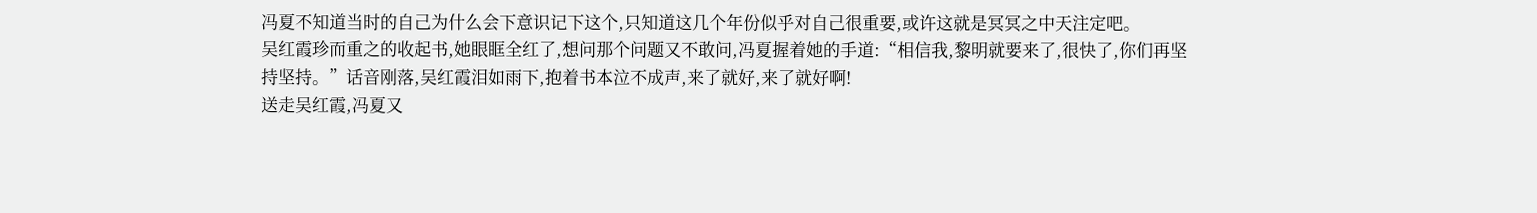冯夏不知道当时的自己为什么会下意识记下这个,只知道这几个年份似乎对自己很重要,或许这就是冥冥之中天注定吧。
吴红霞珍而重之的收起书,她眼眶全红了,想问那个问题又不敢问,冯夏握着她的手道:“相信我,黎明就要来了,很快了,你们再坚持坚持。”话音刚落,吴红霞泪如雨下,抱着书本泣不成声,来了就好,来了就好啊!
送走吴红霞,冯夏又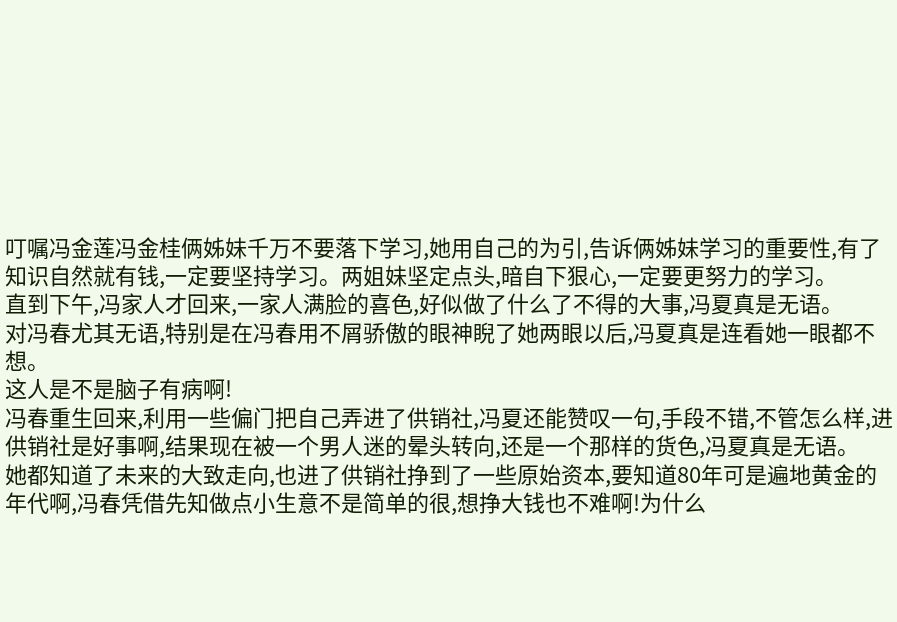叮嘱冯金莲冯金桂俩姊妹千万不要落下学习,她用自己的为引,告诉俩姊妹学习的重要性,有了知识自然就有钱,一定要坚持学习。两姐妹坚定点头,暗自下狠心,一定要更努力的学习。
直到下午,冯家人才回来,一家人满脸的喜色,好似做了什么了不得的大事,冯夏真是无语。
对冯春尤其无语,特别是在冯春用不屑骄傲的眼神睨了她两眼以后,冯夏真是连看她一眼都不想。
这人是不是脑子有病啊!
冯春重生回来,利用一些偏门把自己弄进了供销社,冯夏还能赞叹一句,手段不错,不管怎么样,进供销社是好事啊,结果现在被一个男人迷的晕头转向,还是一个那样的货色,冯夏真是无语。
她都知道了未来的大致走向,也进了供销社挣到了一些原始资本,要知道80年可是遍地黄金的年代啊,冯春凭借先知做点小生意不是简单的很,想挣大钱也不难啊!为什么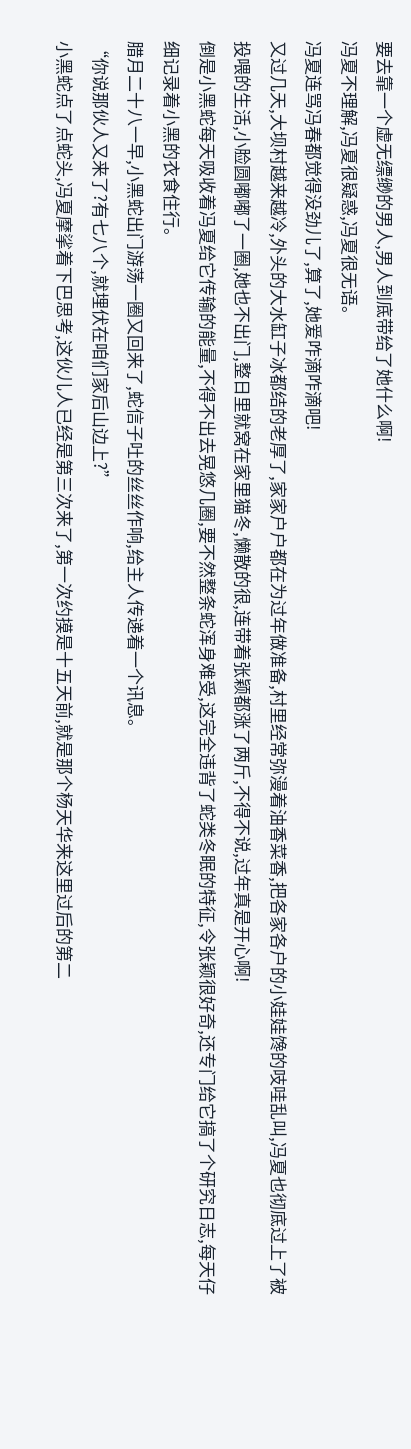要去靠一个虚无缥缈的男人,男人到底带给了她什么啊!
冯夏不理解,冯夏很疑惑,冯夏很无语。
冯夏连骂冯春都觉得没劲儿了,算了,她爱咋滴咋滴吧!
又过几天,大坝村越来越冷,外头的大水缸子冰都结的老厚了,家家户户都在为过年做准备,村里经常弥漫着油香菜香,把各家各户的小娃娃馋的吱哇乱叫,冯夏也彻底过上了被投喂的生活,小脸圆嘟嘟了一圈,她也不出门,整日里就窝在家里猫冬,懒散的很,连带着张颖都涨了两斤,不得不说,过年真是开心啊!
倒是小黑蛇每天吸收着冯夏给它传输的能量,不得不出去晃悠几圈,要不然整条蛇浑身难受,这完全违背了蛇类冬眠的特征,令张颖很好奇,还专门给它搞了个研究日志,每天仔细记录着小黑的衣食住行。
腊月二十八一早,小黑蛇出门游荡一圈又回来了,蛇信子吐的丝丝作响,给主人传递着一个讯息。
“你说那伙人又来了?有七八个,就埋伏在咱们家后山边上?”
小黑蛇点了点蛇头,冯夏摩挲着下巴思考,这伙儿人已经是第三次来了,第一次约摸是十五天前,就是那个杨天华来这里过后的第二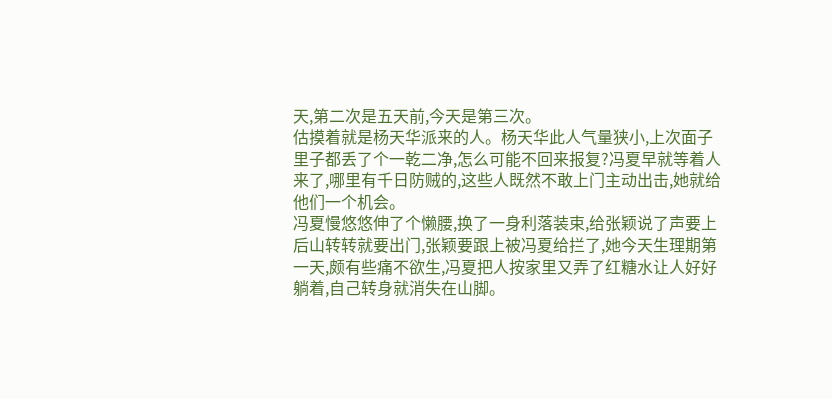天,第二次是五天前,今天是第三次。
估摸着就是杨天华派来的人。杨天华此人气量狭小,上次面子里子都丢了个一乾二净,怎么可能不回来报复?冯夏早就等着人来了,哪里有千日防贼的,这些人既然不敢上门主动出击,她就给他们一个机会。
冯夏慢悠悠伸了个懒腰,换了一身利落装束,给张颖说了声要上后山转转就要出门,张颖要跟上被冯夏给拦了,她今天生理期第一天,颇有些痛不欲生,冯夏把人按家里又弄了红糖水让人好好躺着,自己转身就消失在山脚。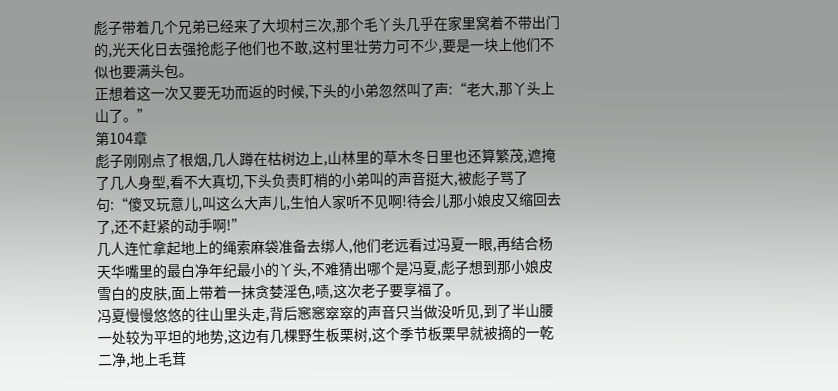彪子带着几个兄弟已经来了大坝村三次,那个毛丫头几乎在家里窝着不带出门的,光天化日去强抢彪子他们也不敢,这村里壮劳力可不少,要是一块上他们不似也要满头包。
正想着这一次又要无功而返的时候,下头的小弟忽然叫了声:“老大,那丫头上山了。”
第104章
彪子刚刚点了根烟,几人蹲在枯树边上,山林里的草木冬日里也还算繁茂,遮掩了几人身型,看不大真切,下头负责盯梢的小弟叫的声音挺大,被彪子骂了句:“傻叉玩意儿,叫这么大声儿,生怕人家听不见啊!待会儿那小娘皮又缩回去了,还不赶紧的动手啊!”
几人连忙拿起地上的绳索麻袋准备去绑人,他们老远看过冯夏一眼,再结合杨天华嘴里的最白净年纪最小的丫头,不难猜出哪个是冯夏,彪子想到那小娘皮雪白的皮肤,面上带着一抹贪婪淫色,啧,这次老子要享福了。
冯夏慢慢悠悠的往山里头走,背后窸窸窣窣的声音只当做没听见,到了半山腰一处较为平坦的地势,这边有几棵野生板栗树,这个季节板栗早就被摘的一乾二净,地上毛茸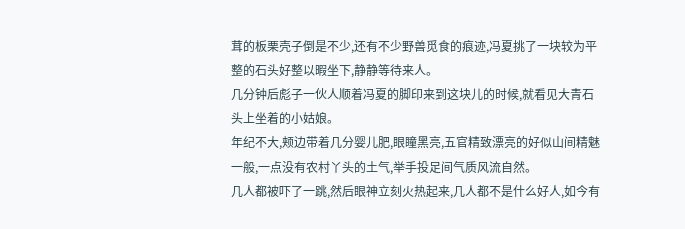茸的板栗壳子倒是不少,还有不少野兽觅食的痕迹,冯夏挑了一块较为平整的石头好整以暇坐下,静静等待来人。
几分钟后彪子一伙人顺着冯夏的脚印来到这块儿的时候,就看见大青石头上坐着的小姑娘。
年纪不大,颊边带着几分婴儿肥,眼瞳黑亮,五官精致漂亮的好似山间精魅一般,一点没有农村丫头的土气,举手投足间气质风流自然。
几人都被吓了一跳,然后眼神立刻火热起来,几人都不是什么好人,如今有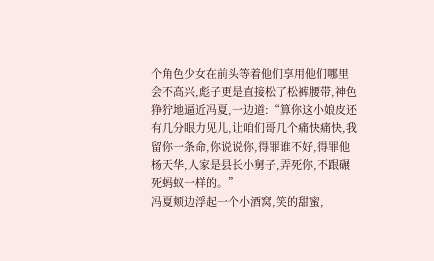个角色少女在前头等着他们享用他们哪里会不高兴,彪子更是直接松了松裤腰带,神色狰狞地逼近冯夏,一边道:“算你这小娘皮还有几分眼力见儿,让咱们哥几个痛快痛快,我留你一条命,你说说你,得罪谁不好,得罪他杨天华,人家是县长小舅子,弄死你,不跟碾死蚂蚁一样的。”
冯夏颊边浮起一个小酒窝,笑的甜蜜,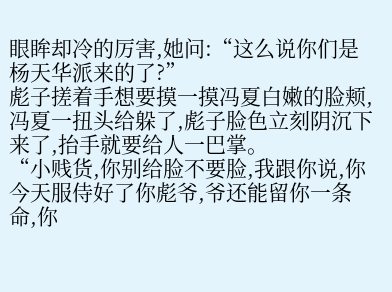眼眸却冷的厉害,她问:“这么说你们是杨天华派来的了?”
彪子搓着手想要摸一摸冯夏白嫩的脸颊,冯夏一扭头给躲了,彪子脸色立刻阴沉下来了,抬手就要给人一巴掌。
“小贱货,你别给脸不要脸,我跟你说,你今天服侍好了你彪爷,爷还能留你一条命,你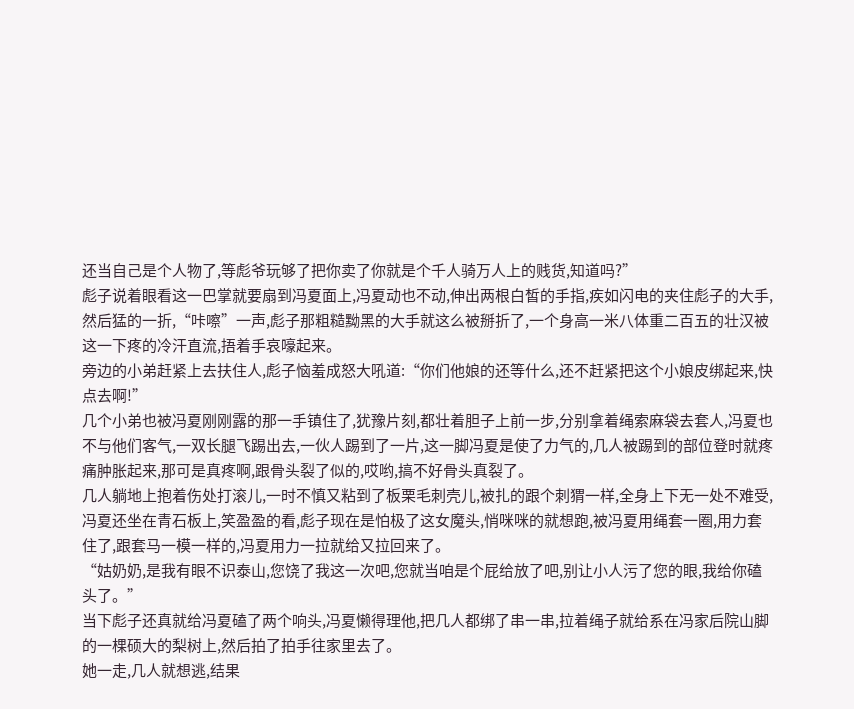还当自己是个人物了,等彪爷玩够了把你卖了你就是个千人骑万人上的贱货,知道吗?”
彪子说着眼看这一巴掌就要扇到冯夏面上,冯夏动也不动,伸出两根白皙的手指,疾如闪电的夹住彪子的大手,然后猛的一折,“咔嚓”一声,彪子那粗糙黝黑的大手就这么被掰折了,一个身高一米八体重二百五的壮汉被这一下疼的冷汗直流,捂着手哀嚎起来。
旁边的小弟赶紧上去扶住人,彪子恼羞成怒大吼道:“你们他娘的还等什么,还不赶紧把这个小娘皮绑起来,快点去啊!”
几个小弟也被冯夏刚刚露的那一手镇住了,犹豫片刻,都壮着胆子上前一步,分别拿着绳索麻袋去套人,冯夏也不与他们客气,一双长腿飞踢出去,一伙人踢到了一片,这一脚冯夏是使了力气的,几人被踢到的部位登时就疼痛肿胀起来,那可是真疼啊,跟骨头裂了似的,哎哟,搞不好骨头真裂了。
几人躺地上抱着伤处打滚儿,一时不慎又粘到了板栗毛刺壳儿,被扎的跟个刺猬一样,全身上下无一处不难受,冯夏还坐在青石板上,笑盈盈的看,彪子现在是怕极了这女魔头,悄咪咪的就想跑,被冯夏用绳套一圈,用力套住了,跟套马一模一样的,冯夏用力一拉就给又拉回来了。
“姑奶奶,是我有眼不识泰山,您饶了我这一次吧,您就当咱是个屁给放了吧,别让小人污了您的眼,我给你磕头了。”
当下彪子还真就给冯夏磕了两个响头,冯夏懒得理他,把几人都绑了串一串,拉着绳子就给系在冯家后院山脚的一棵硕大的梨树上,然后拍了拍手往家里去了。
她一走,几人就想逃,结果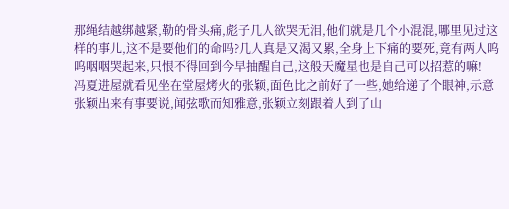那绳结越绑越紧,勒的骨头痛,彪子几人欲哭无泪,他们就是几个小混混,哪里见过这样的事儿,这不是要他们的命吗?几人真是又渴又累,全身上下痛的要死,竟有两人呜呜咽咽哭起来,只恨不得回到今早抽醒自己,这般天魔星也是自己可以招惹的嘛!
冯夏进屋就看见坐在堂屋烤火的张颖,面色比之前好了一些,她给递了个眼神,示意张颖出来有事要说,闻弦歌而知雅意,张颖立刻跟着人到了山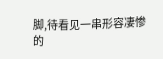脚,待看见一串形容凄惨的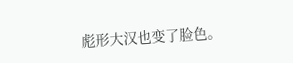彪形大汉也变了脸色。